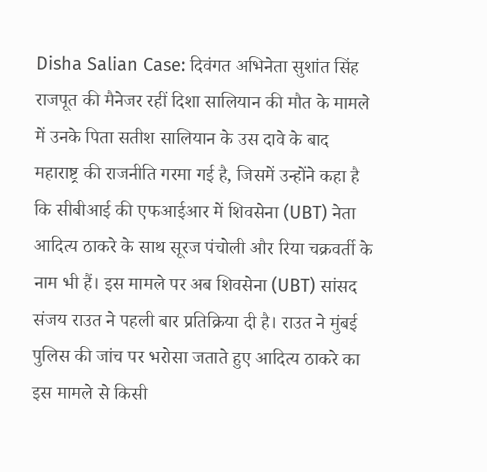Disha Salian Case: दिवंगत अभिनेता सुशांत सिंह राजपूत की मैनेजर रहीं दिशा सालियान की मौत के मामले में उनके पिता सतीश सालियान के उस दावे के बाद महाराष्ट्र की राजनीति गरमा गई है, जिसमें उन्होंने कहा है कि सीबीआई की एफआईआर में शिवसेना (UBT) नेता आदित्य ठाकरे के साथ सूरज पंचोली और रिया चक्रवर्ती के नाम भी हैं। इस मामले पर अब शिवसेना (UBT) सांसद संजय राउत ने पहली बार प्रतिक्रिया दी है। राउत ने मुंबई पुलिस की जांच पर भरोसा जताते हुए आदित्य ठाकरे का इस मामले से किसी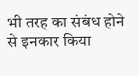भी तरह का संबंध होने से इनकार किया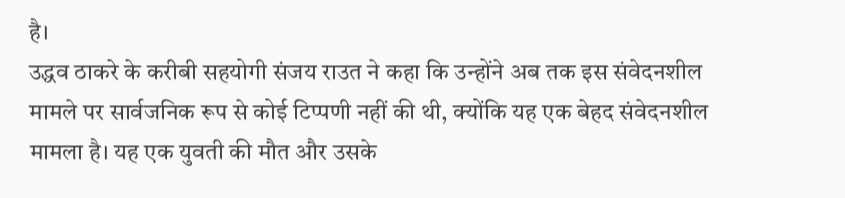है।
उद्धव ठाकरे के करीबी सहयोगी संजय राउत ने कहा कि उन्होंने अब तक इस संवेदनशील मामले पर सार्वजनिक रूप से कोई टिप्पणी नहीं की थी, क्योंकि यह एक बेहद संवेदनशील मामला है। यह एक युवती की मौत और उसके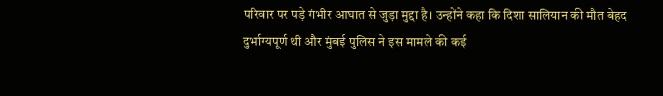परिवार पर पड़े गंभीर आघात से जुड़ा मुद्दा है। उन्होंने कहा कि दिशा सालियान की मौत बेहद दुर्भाग्यपूर्ण थी और मुंबई पुलिस ने इस मामले की कई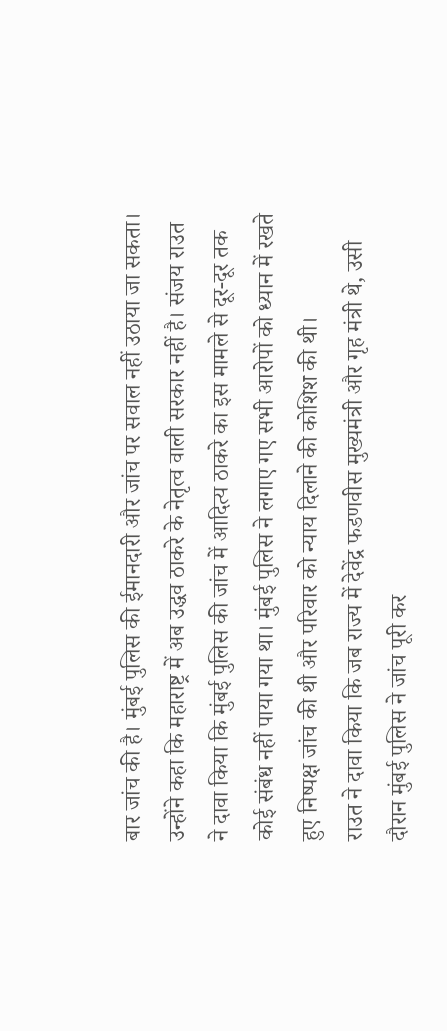बार जांच की है। मुंबई पुलिस की ईमानदारी और जांच पर सवाल नहीं उठाया जा सकता।
उन्होंने कहा कि महाराष्ट्र में अब उद्धव ठाकरे के नेतृत्व वाली सरकार नहीं है। संजय राउत ने दावा किया कि मुंबई पुलिस की जांच में आदित्य ठाकरे का इस मामले से दूर-दूर तक कोई संबंध नहीं पाया गया था। मुंबई पुलिस ने लगाए गए सभी आरोपों को ध्यान में रखते हुए निष्पक्ष जांच की थी और परिवार को न्याय दिलाने की कोशिश की थी।
राउत ने दावा किया कि जब राज्य में देवेंद्र फडणवीस मुख्यमंत्री और गृह मंत्री थे, उसी दौरान मुंबई पुलिस ने जांच पूरी कर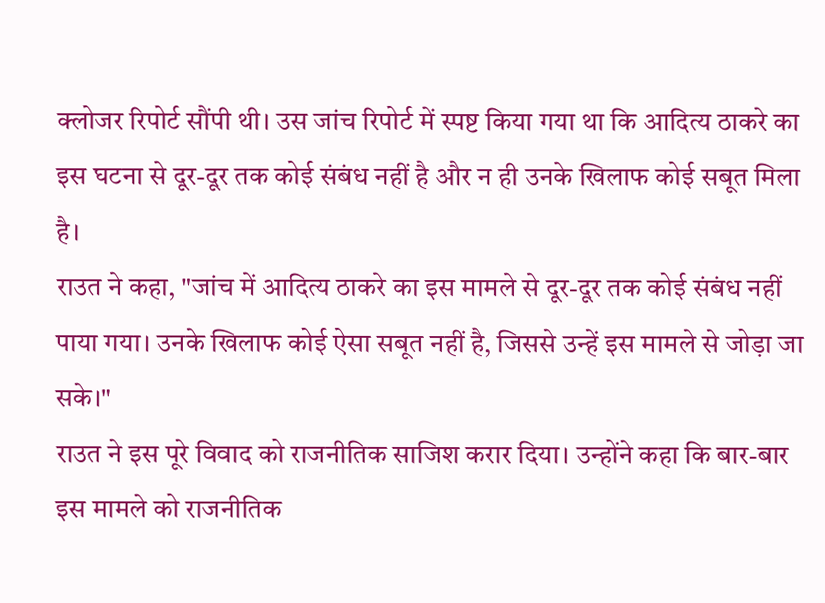क्लोजर रिपोर्ट सौंपी थी। उस जांच रिपोर्ट में स्पष्ट किया गया था कि आदित्य ठाकरे का इस घटना से दूर-दूर तक कोई संबंध नहीं है और न ही उनके खिलाफ कोई सबूत मिला है।
राउत ने कहा, "जांच में आदित्य ठाकरे का इस मामले से दूर-दूर तक कोई संबंध नहीं पाया गया। उनके खिलाफ कोई ऐसा सबूत नहीं है, जिससे उन्हें इस मामले से जोड़ा जा सके।"
राउत ने इस पूरे विवाद को राजनीतिक साजिश करार दिया। उन्होंने कहा कि बार-बार इस मामले को राजनीतिक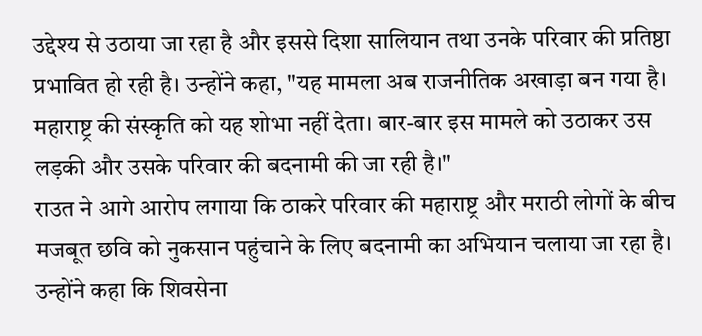उद्देश्य से उठाया जा रहा है और इससे दिशा सालियान तथा उनके परिवार की प्रतिष्ठा प्रभावित हो रही है। उन्होंने कहा, "यह मामला अब राजनीतिक अखाड़ा बन गया है। महाराष्ट्र की संस्कृति को यह शोभा नहीं देता। बार-बार इस मामले को उठाकर उस लड़की और उसके परिवार की बदनामी की जा रही है।"
राउत ने आगे आरोप लगाया कि ठाकरे परिवार की महाराष्ट्र और मराठी लोगों के बीच मजबूत छवि को नुकसान पहुंचाने के लिए बदनामी का अभियान चलाया जा रहा है। उन्होंने कहा कि शिवसेना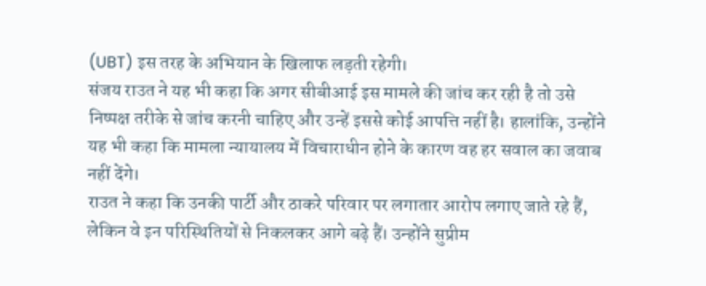(UBT) इस तरह के अभियान के खिलाफ लड़ती रहेगी।
संजय राउत ने यह भी कहा कि अगर सीबीआई इस मामले की जांच कर रही है तो उसे निष्पक्ष तरीके से जांच करनी चाहिए और उन्हें इससे कोई आपत्ति नहीं है। हालांकि, उन्होंने यह भी कहा कि मामला न्यायालय में विचाराधीन होने के कारण वह हर सवाल का जवाब नहीं देंगे।
राउत ने कहा कि उनकी पार्टी और ठाकरे परिवार पर लगातार आरोप लगाए जाते रहे हैं, लेकिन वे इन परिस्थितियों से निकलकर आगे बढ़े हैं। उन्होंने सुप्रीम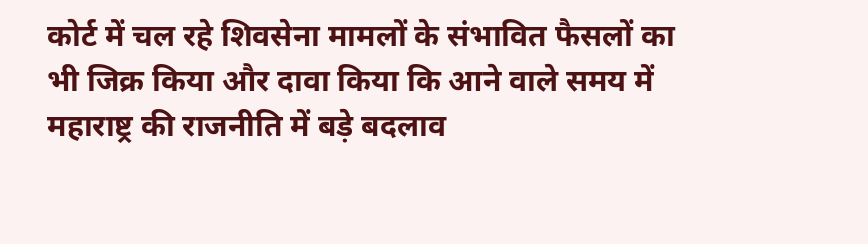कोर्ट में चल रहे शिवसेना मामलों के संभावित फैसलों का भी जिक्र किया और दावा किया कि आने वाले समय में महाराष्ट्र की राजनीति में बड़े बदलाव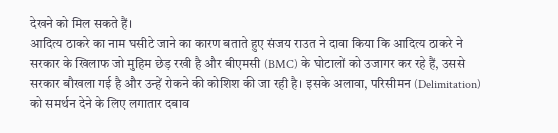देखने को मिल सकते हैं।
आदित्य ठाकरे का नाम घसीटे जाने का कारण बताते हुए संजय राउत ने दावा किया कि आदित्य ठाकरे ने सरकार के खिलाफ जो मुहिम छेड़ रखी है और बीएमसी (BMC) के घोटालों को उजागर कर रहे हैं, उससे सरकार बौखला गई है और उन्हें रोकने की कोशिश की जा रही है। इसके अलावा, परिसीमन (Delimitation) को समर्थन देने के लिए लगातार दबाव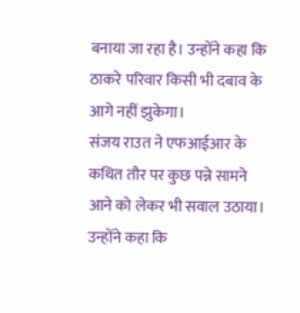बनाया जा रहा है। उन्होंने कहा कि ठाकरे परिवार किसी भी दबाव के आगे नहीं झुकेगा।
संजय राउत ने एफआईआर के कथित तौर पर कुछ पन्ने सामने आने को लेकर भी सवाल उठाया। उन्होंने कहा कि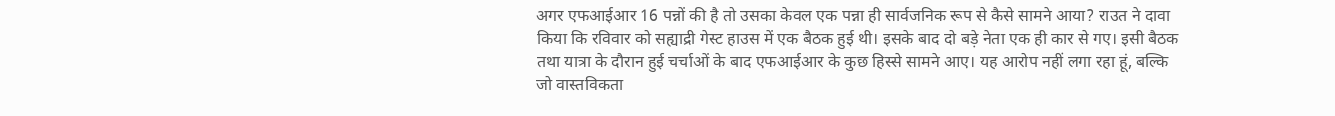अगर एफआईआर 16 पन्नों की है तो उसका केवल एक पन्ना ही सार्वजनिक रूप से कैसे सामने आया? राउत ने दावा किया कि रविवार को सह्याद्री गेस्ट हाउस में एक बैठक हुई थी। इसके बाद दो बड़े नेता एक ही कार से गए। इसी बैठक तथा यात्रा के दौरान हुई चर्चाओं के बाद एफआईआर के कुछ हिस्से सामने आए। यह आरोप नहीं लगा रहा हूं, बल्कि जो वास्तविकता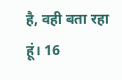है, वही बता रहा हूं। 16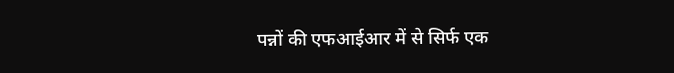पन्नों की एफआईआर में से सिर्फ एक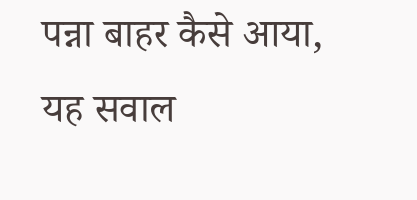पन्ना बाहर कैसे आया, यह सवाल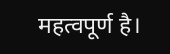महत्वपूर्ण है।